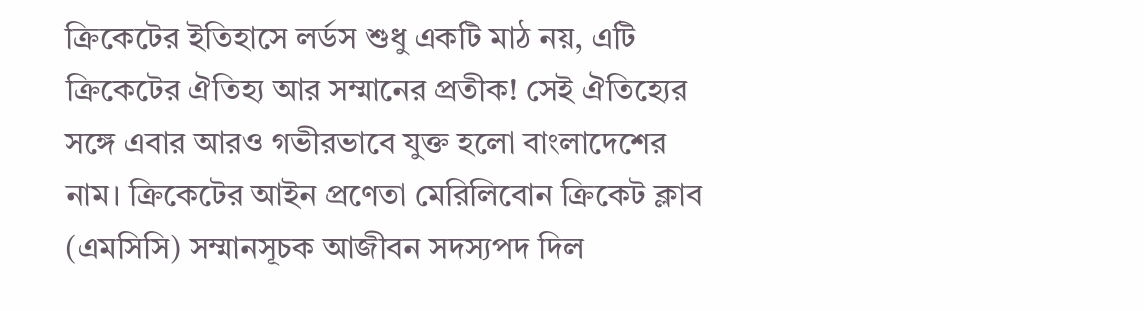ক্রিকেটের ইতিহাসে লর্ডস শুধু একটি মাঠ নয়, এটি ক্রিকেটের ঐতিহ্য আর সম্মানের প্রতীক! সেই ঐতিহ্যের সঙ্গে এবার আরও গভীরভাবে যুক্ত হলো বাংলাদেশের নাম। ক্রিকেটের আইন প্রণেতা মেরিলিবোন ক্রিকেট ক্লাব (এমসিসি) সম্মানসূচক আজীবন সদস্যপদ দিল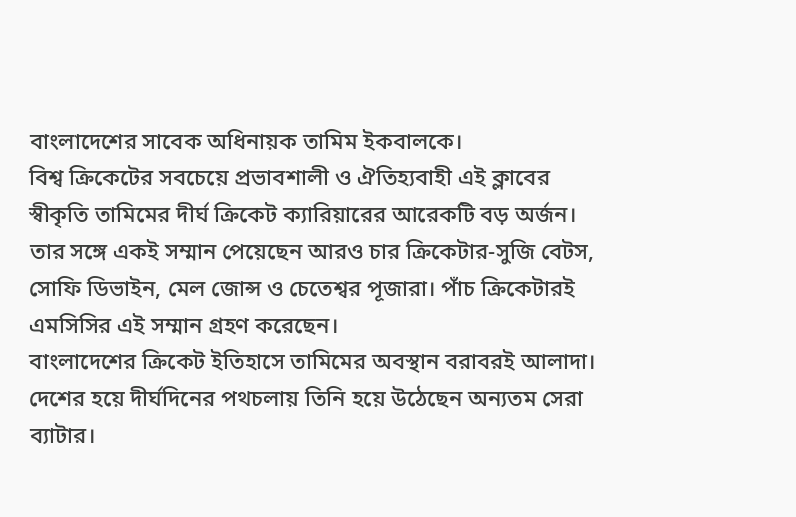বাংলাদেশের সাবেক অধিনায়ক তামিম ইকবালকে।
বিশ্ব ক্রিকেটের সবচেয়ে প্রভাবশালী ও ঐতিহ্যবাহী এই ক্লাবের স্বীকৃতি তামিমের দীর্ঘ ক্রিকেট ক্যারিয়ারের আরেকটি বড় অর্জন। তার সঙ্গে একই সম্মান পেয়েছেন আরও চার ক্রিকেটার-সুজি বেটস, সোফি ডিভাইন, মেল জোন্স ও চেতেশ্বর পূজারা। পাঁচ ক্রিকেটারই এমসিসির এই সম্মান গ্রহণ করেছেন।
বাংলাদেশের ক্রিকেট ইতিহাসে তামিমের অবস্থান বরাবরই আলাদা। দেশের হয়ে দীর্ঘদিনের পথচলায় তিনি হয়ে উঠেছেন অন্যতম সেরা ব্যাটার।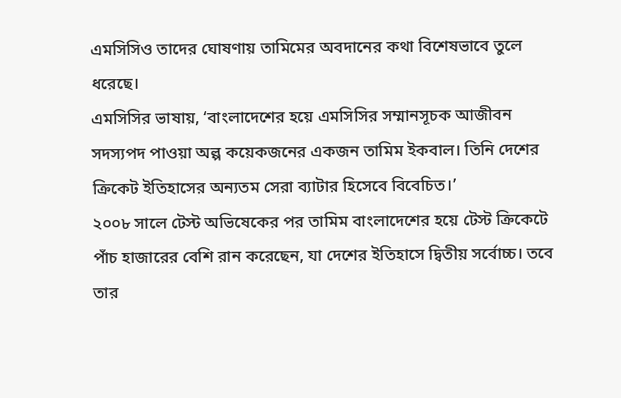এমসিসিও তাদের ঘোষণায় তামিমের অবদানের কথা বিশেষভাবে তুলে ধরেছে।
এমসিসির ভাষায়, ‘বাংলাদেশের হয়ে এমসিসির সম্মানসূচক আজীবন সদস্যপদ পাওয়া অল্প কয়েকজনের একজন তামিম ইকবাল। তিনি দেশের ক্রিকেট ইতিহাসের অন্যতম সেরা ব্যাটার হিসেবে বিবেচিত।’
২০০৮ সালে টেস্ট অভিষেকের পর তামিম বাংলাদেশের হয়ে টেস্ট ক্রিকেটে পাঁচ হাজারের বেশি রান করেছেন, যা দেশের ইতিহাসে দ্বিতীয় সর্বোচ্চ। তবে তার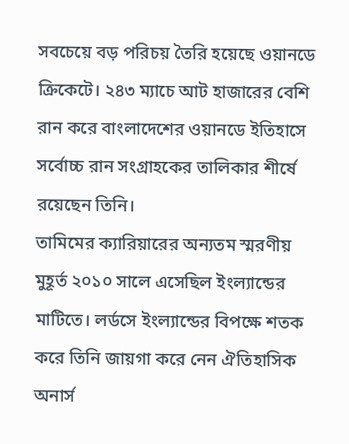সবচেয়ে বড় পরিচয় তৈরি হয়েছে ওয়ানডে ক্রিকেটে। ২৪৩ ম্যাচে আট হাজারের বেশি রান করে বাংলাদেশের ওয়ানডে ইতিহাসে সর্বোচ্চ রান সংগ্রাহকের তালিকার শীর্ষে রয়েছেন তিনি।
তামিমের ক্যারিয়ারের অন্যতম স্মরণীয় মুহূর্ত ২০১০ সালে এসেছিল ইংল্যান্ডের মাটিতে। লর্ডসে ইংল্যান্ডের বিপক্ষে শতক করে তিনি জায়গা করে নেন ঐতিহাসিক অনার্স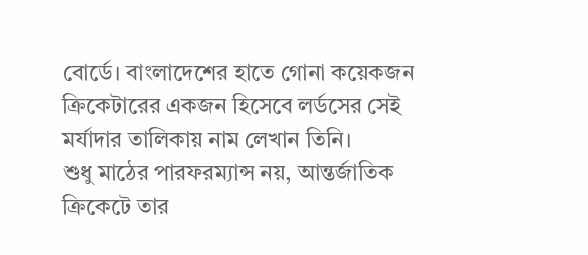বোর্ডে। বাংলাদেশের হাতে গোনা কয়েকজন ক্রিকেটারের একজন হিসেবে লর্ডসের সেই মর্যাদার তালিকায় নাম লেখান তিনি।
শুধু মাঠের পারফরম্যান্স নয়, আন্তর্জাতিক ক্রিকেটে তার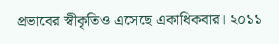প্রভাবের স্বীকৃতিও এসেছে একাধিকবার। ২০১১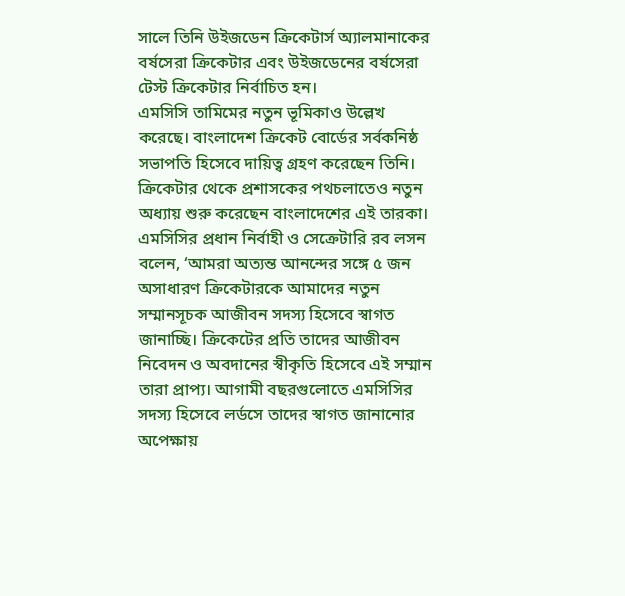সালে তিনি উইজডেন ক্রিকেটার্স অ্যালমানাকের বর্ষসেরা ক্রিকেটার এবং উইজডেনের বর্ষসেরা টেস্ট ক্রিকেটার নির্বাচিত হন।
এমসিসি তামিমের নতুন ভূমিকাও উল্লেখ করেছে। বাংলাদেশ ক্রিকেট বোর্ডের সর্বকনিষ্ঠ সভাপতি হিসেবে দায়িত্ব গ্রহণ করেছেন তিনি। ক্রিকেটার থেকে প্রশাসকের পথচলাতেও নতুন অধ্যায় শুরু করেছেন বাংলাদেশের এই তারকা।
এমসিসির প্রধান নির্বাহী ও সেক্রেটারি রব লসন বলেন, ‘আমরা অত্যন্ত আনন্দের সঙ্গে ৫ জন অসাধারণ ক্রিকেটারকে আমাদের নতুন সম্মানসূচক আজীবন সদস্য হিসেবে স্বাগত জানাচ্ছি। ক্রিকেটের প্রতি তাদের আজীবন নিবেদন ও অবদানের স্বীকৃতি হিসেবে এই সম্মান তারা প্রাপ্য। আগামী বছরগুলোতে এমসিসির সদস্য হিসেবে লর্ডসে তাদের স্বাগত জানানোর অপেক্ষায়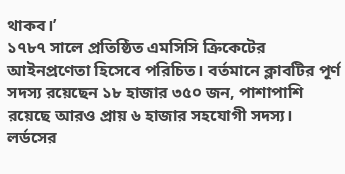থাকব।’
১৭৮৭ সালে প্রতিষ্ঠিত এমসিসি ক্রিকেটের আইনপ্রণেতা হিসেবে পরিচিত। বর্তমানে ক্লাবটির পূর্ণ সদস্য রয়েছেন ১৮ হাজার ৩৫০ জন, পাশাপাশি রয়েছে আরও প্রায় ৬ হাজার সহযোগী সদস্য। লর্ডসের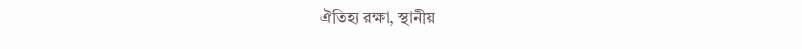ঐতিহ্য রক্ষা, স্থানীয়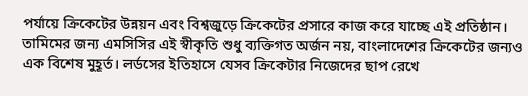পর্যায়ে ক্রিকেটের উন্নয়ন এবং বিশ্বজুড়ে ক্রিকেটের প্রসারে কাজ করে যাচ্ছে এই প্রতিষ্ঠান।
তামিমের জন্য এমসিসির এই স্বীকৃতি শুধু ব্যক্তিগত অর্জন নয়, বাংলাদেশের ক্রিকেটের জন্যও এক বিশেষ মুহূর্ত। লর্ডসের ইতিহাসে যেসব ক্রিকেটার নিজেদের ছাপ রেখে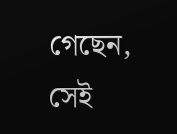গেছেন, সেই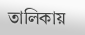তালিকায়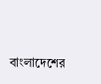বাংলাদেশের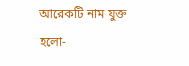আরেকটি নাম যুক্ত হলো-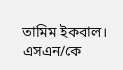তামিম ইকবাল।
এসএন/কে